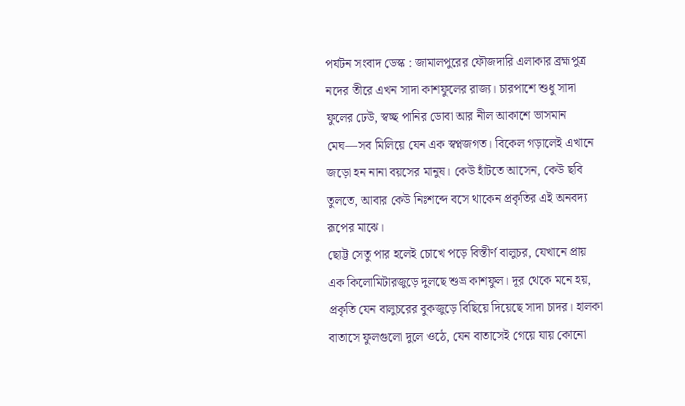পর্যটন সংবাদ ডেস্ক : জামালপুরের ফৌজদারি এলাকার ব্রহ্মপুত্র নদের তীরে এখন সাদা কাশফুলের রাজ্য। চারপাশে শুধু সাদা ফুলের ঢেউ, স্বচ্ছ পানির ডোবা আর নীল আকাশে ভাসমান মেঘ—সব মিলিয়ে যেন এক স্বপ্নজগত। বিকেল গড়ালেই এখানে জড়ো হন নানা বয়সের মানুষ। কেউ হাঁটতে আসেন, কেউ ছবি তুলতে, আবার কেউ নিঃশব্দে বসে থাকেন প্রকৃতির এই অনবদ্য রূপের মাঝে।
ছোট্ট সেতু পার হলেই চোখে পড়ে বিস্তীর্ণ বালুচর, যেখানে প্রায় এক কিলোমিটারজুড়ে দুলছে শুভ্র কাশফুল। দূর থেকে মনে হয়, প্রকৃতি যেন বালুচরের বুকজুড়ে বিছিয়ে দিয়েছে সাদা চাদর। হালকা বাতাসে ফুলগুলো দুলে ওঠে, যেন বাতাসেই গেয়ে যায় কোনো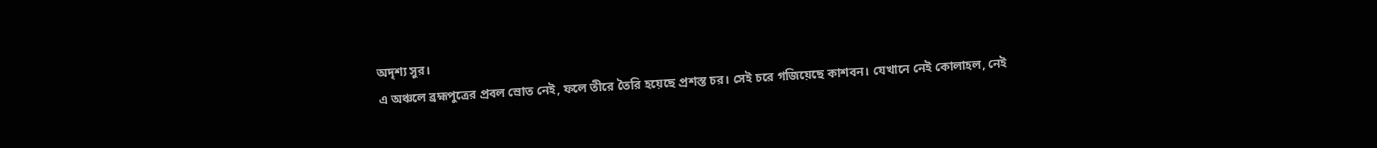অদৃশ্য সুর।
এ অঞ্চলে ব্রহ্মপুত্রের প্রবল স্রোত নেই, ফলে তীরে তৈরি হয়েছে প্রশস্ত চর। সেই চরে গজিয়েছে কাশবন। যেখানে নেই কোলাহল, নেই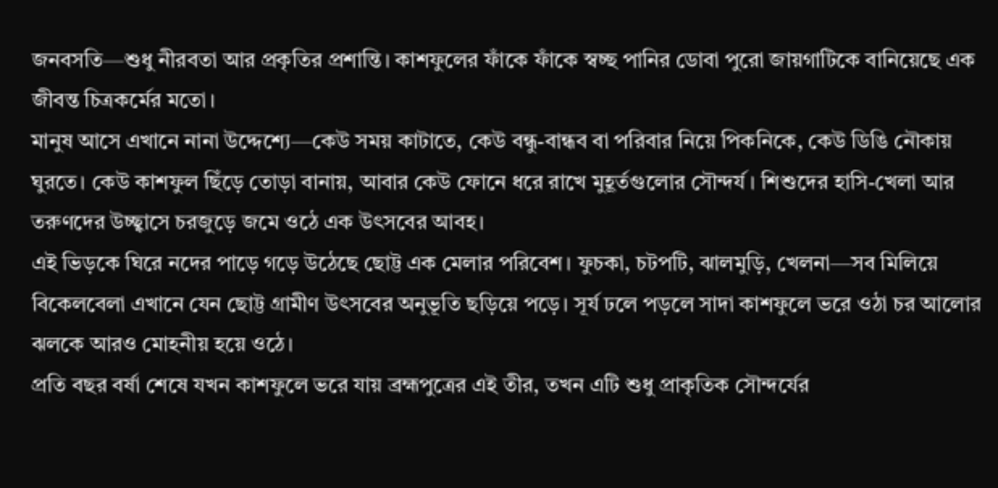জনবসতি—শুধু নীরবতা আর প্রকৃতির প্রশান্তি। কাশফুলের ফাঁকে ফাঁকে স্বচ্ছ পানির ডোবা পুরো জায়গাটিকে বানিয়েছে এক জীবন্ত চিত্রকর্মের মতো।
মানুষ আসে এখানে নানা উদ্দেশ্যে—কেউ সময় কাটাতে, কেউ বন্ধু-বান্ধব বা পরিবার নিয়ে পিকনিকে, কেউ ডিঙি নৌকায় ঘুরতে। কেউ কাশফুল ছিঁড়ে তোড়া বানায়, আবার কেউ ফোনে ধরে রাখে মুহূর্তগুলোর সৌন্দর্য। শিশুদের হাসি-খেলা আর তরুণদের উচ্ছ্বাসে চরজুড়ে জমে ওঠে এক উৎসবের আবহ।
এই ভিড়কে ঘিরে নদের পাড়ে গড়ে উঠেছে ছোট্ট এক মেলার পরিবেশ। ফুচকা, চটপটি, ঝালমুড়ি, খেলনা—সব মিলিয়ে বিকেলবেলা এখানে যেন ছোট্ট গ্রামীণ উৎসবের অনুভূতি ছড়িয়ে পড়ে। সূর্য ঢলে পড়লে সাদা কাশফুলে ভরে ওঠা চর আলোর ঝলকে আরও মোহনীয় হয়ে ওঠে।
প্রতি বছর বর্ষা শেষে যখন কাশফুলে ভরে যায় ব্রহ্মপুত্রের এই তীর, তখন এটি শুধু প্রাকৃতিক সৌন্দর্যের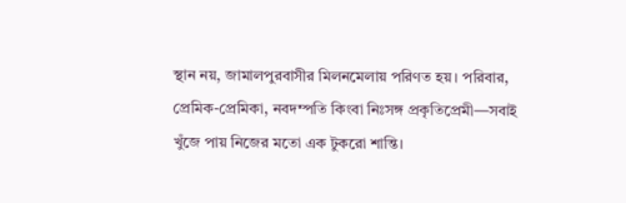স্থান নয়, জামালপুরবাসীর মিলনমেলায় পরিণত হয়। পরিবার, প্রেমিক-প্রেমিকা, নবদম্পতি কিংবা নিঃসঙ্গ প্রকৃতিপ্রেমী—সবাই খুঁজে পায় নিজের মতো এক টুকরো শান্তি।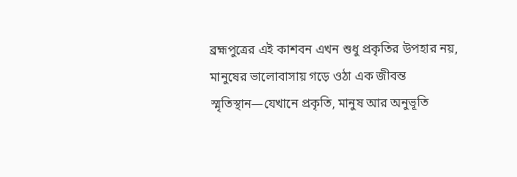ব্রহ্মপুত্রের এই কাশবন এখন শুধু প্রকৃতির উপহার নয়, মানুষের ভালোবাসায় গড়ে ওঠা এক জীবন্ত স্মৃতিস্থান—যেখানে প্রকৃতি, মানুষ আর অনুভূতি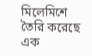মিলেমিশে তৈরি করেছে এক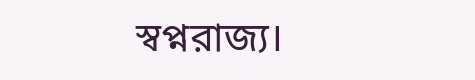স্বপ্নরাজ্য।